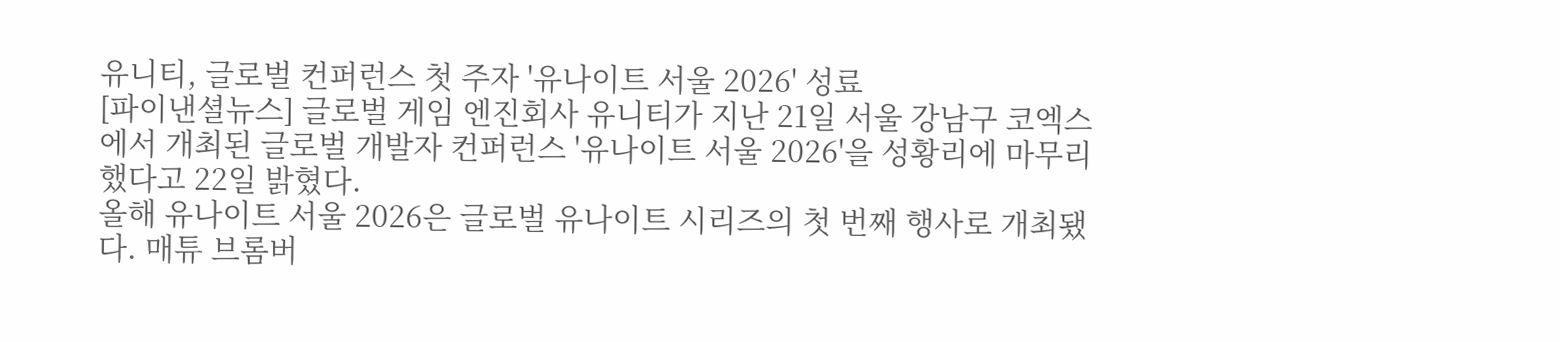유니티, 글로벌 컨퍼런스 첫 주자 '유나이트 서울 2026' 성료
[파이낸셜뉴스] 글로벌 게임 엔진회사 유니티가 지난 21일 서울 강남구 코엑스에서 개최된 글로벌 개발자 컨퍼런스 '유나이트 서울 2026'을 성황리에 마무리했다고 22일 밝혔다.
올해 유나이트 서울 2026은 글로벌 유나이트 시리즈의 첫 번째 행사로 개최됐다. 매튜 브롬버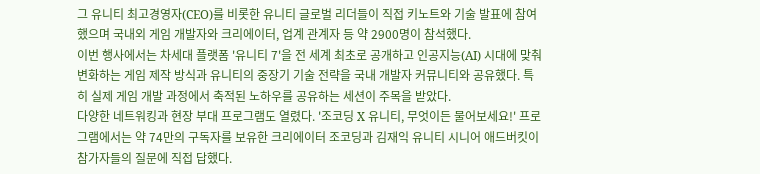그 유니티 최고경영자(CEO)를 비롯한 유니티 글로벌 리더들이 직접 키노트와 기술 발표에 참여했으며 국내외 게임 개발자와 크리에이터, 업계 관계자 등 약 2900명이 참석했다.
이번 행사에서는 차세대 플랫폼 '유니티 7'을 전 세계 최초로 공개하고 인공지능(AI) 시대에 맞춰 변화하는 게임 제작 방식과 유니티의 중장기 기술 전략을 국내 개발자 커뮤니티와 공유했다. 특히 실제 게임 개발 과정에서 축적된 노하우를 공유하는 세션이 주목을 받았다.
다양한 네트워킹과 현장 부대 프로그램도 열렸다. '조코딩 X 유니티, 무엇이든 물어보세요!' 프로그램에서는 약 74만의 구독자를 보유한 크리에이터 조코딩과 김재익 유니티 시니어 애드버킷이 참가자들의 질문에 직접 답했다.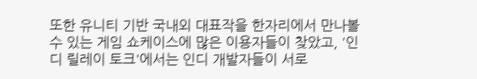또한 유니티 기반 국내외 대표작을 한자리에서 만나볼 수 있는 게임 쇼케이스에 많은 이용자들이 찾았고, '인디 릴레이 토크'에서는 인디 개발자들이 서로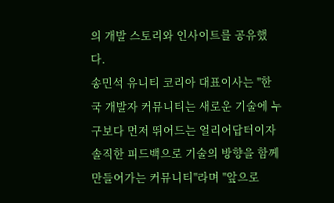의 개발 스토리와 인사이트를 공유했다.
송민석 유니티 코리아 대표이사는 "한국 개발자 커뮤니티는 새로운 기술에 누구보다 먼저 뛰어드는 얼리어답터이자 솔직한 피드백으로 기술의 방향을 함께 만들어가는 커뮤니티"라며 "앞으로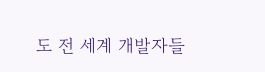도 전 세계 개발자들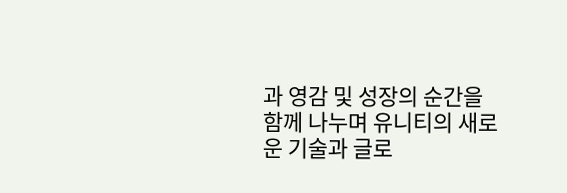과 영감 및 성장의 순간을 함께 나누며 유니티의 새로운 기술과 글로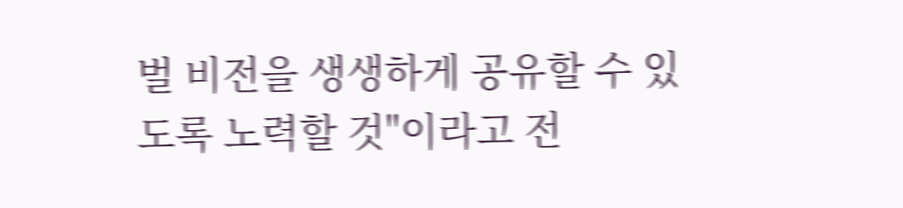벌 비전을 생생하게 공유할 수 있도록 노력할 것"이라고 전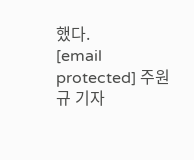했다.
[email protected] 주원규 기자